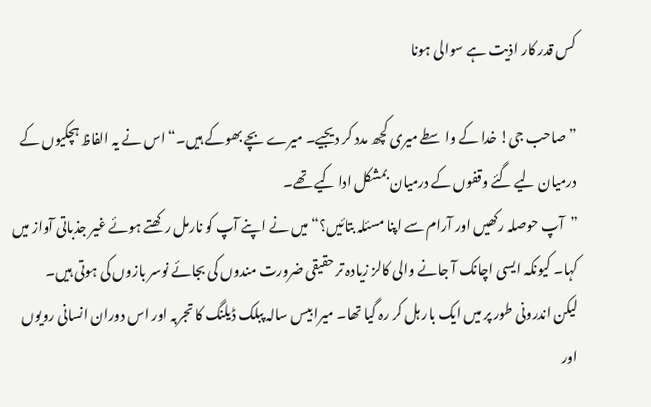کس قدر کار اذیت ہے سوالی ہونا

”صاحب جی! خدا کے واسطے میری کچھ مدد کر دیجیے۔ میرے بچے بھوکے ہیں۔“ اس نے یہ الفاظ ہچکیوں کے درمیان لیے گئے وقفوں کے درمیان بمشکل ادا کیے تھے۔
”آپ حوصلہ رکھیں اور آرام سے اپنا مسئلہ بتائیں؟“ میں نے اپنے آپ کو نارمل رکھتے ہوئے غیر جذباتی آواز میں کہا۔ کیونکہ ایسی اچانک آ جانے والی کالز زیادہ تر حقیقی ضرورت مندوں کی بجائے نوسر بازوں کی ہوتی ہیں۔
لیکن اندرونی طور پر میں ایک بار ہل کر رہ گیا تھا۔ میرا بیس سالہ پبلک ڈیلنگ کا تجربہ اور اس دوران انسانی رویوں اور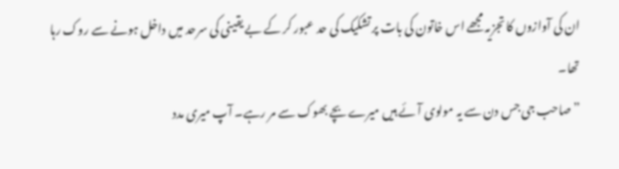ان کی آوازوں کا تجزیہ مجھے اس خاتون کی بات پر تشکیک کی حد عبور کر کے بے یقینی کی سرحد میں داخل ہونے سے روک رہا تھا۔
” صاحب جی جس دن سے یہ مولوی آئے ہیں میرے بچے بھوک سے مر رہے۔ آپ میری مدد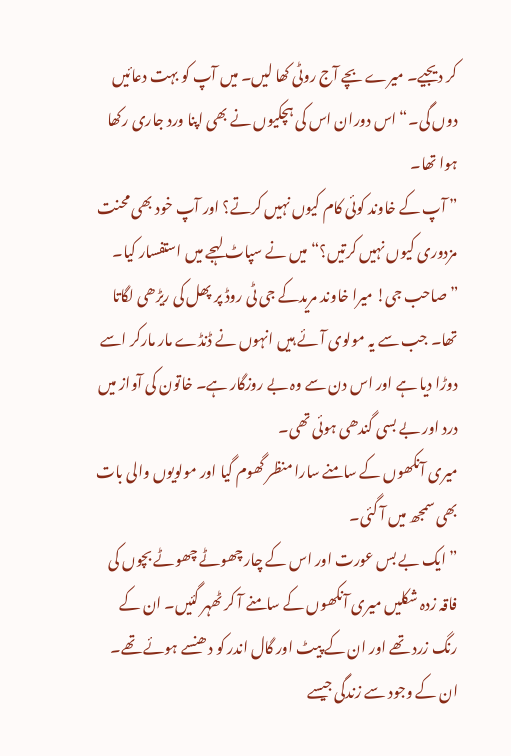کر دیجیے۔ میرے بچے آج روٹی کھا لیں۔ میں آپ کو بہت دعائیں دوں گی۔“ اس دوران اس کی ہچکیوں نے بھی اپنا ورد جاری رکھا ہوا تھا۔
” آپ کے خاوند کوئی کام کیوں نہیں کرتے؟ اور آپ خود بھی محنت مزدوری کیوں نہیں کرتیں؟“ میں نے سپاٹ لہجے میں استفسار کیا۔
” صاحب جی! میرا خاوند مریدکے جی ٹی روڈ پر پھل کی ریڑھی لگاتا تھا۔ جب سے یہ مولوی آئے ہیں انہوں نے ڈنڈے مار مارکر اسے دوڑا دیا ہے اور اس دن سے وہ بے روزگار ہے۔ خاتون کی آواز میں درد اور بے بسی گندھی ہوئی تھی۔
میری آنکھوں کے سامنے سارا منظر گھوم گیا اور مولویوں والی بات بھی سمجھ میں آ گئی۔
” ایک بے بس عورت اور اس کے چار چھوٹے چھوٹے بچوں کی فاقہ زدہ شکلیں میری آنکھوں کے سامنے آ کر ٹھہر گئیں۔ ان کے رنگ زرد تھے اور ان کے پیٹ اور گال اندر کو دھنسے ہوئے تھے۔ ان کے وجود سے زندگی جیسے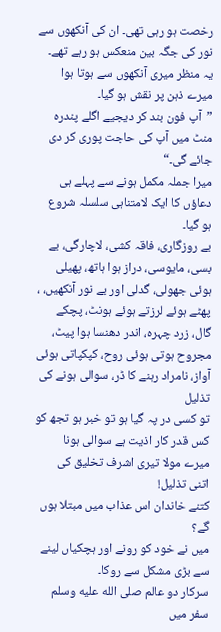رخصت ہو رہی تھی۔ ان کی آنکھوں سے نور کی جگہ بین منعکس ہو رہے تھے۔ یہ منظر میری آنکھوں سے ہوتا ہوا میرے ذہن پر نقش ہو گیا۔
”آپ فون بند کر دیجیے اگلے پندرہ منٹ میں آپ کی حاجت پوری کر دی جائے گی۔“
میرا جملہ مکمل ہونے سے پہلے ہی دعاؤں کا ایک لامتناہی سلسلہ شروع ہو گیا۔
بے روزگاری، فاقہ کشی، لاچارگی، بے بسی، مایوسی، دراز ہوا ہاتھ، پھیلی ہوئی جھولی، گدلی اور بے نور آنکھیں، ، پھٹے ہوئے لرزتے ہوئے ہونٹ، پچکے گال، زرد چہرہ، اندر دھنسا ہوا پیٹ، مجروح ہوتی ہوئی روح، کپکپاتی ہوئی آواز، نامراد رہنے کا ڈر، سوالی ہونے کی تذلیل
تو کسی در پہ گیا ہو تو خبر ہو تجھ کو
کس قدر کار اذیت ہے سوالی ہونا
میرے مولا تیری اشرف تخلیق کی اتنی تذلیل!
کتنے خاندان اس عذاب میں مبتلا ہوں گے؟
میں نے خود کو رونے اور ہچکیاں لینے سے بڑی مشکل سے روکا۔
سرکار دو عالم صلى الله عليه وسلم سفر میں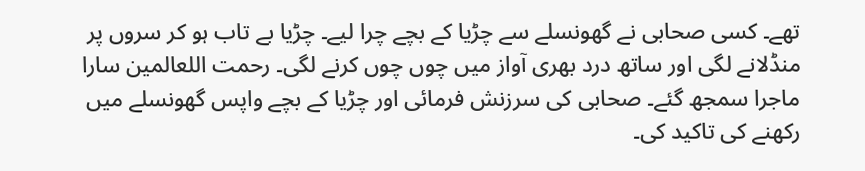تھے۔ کسی صحابی نے گھونسلے سے چڑیا کے بچے چرا لیے۔ چڑیا بے تاب ہو کر سروں پر منڈلانے لگی اور ساتھ درد بھری آواز میں چوں چوں کرنے لگی۔ رحمت اللعالمین سارا ماجرا سمجھ گئے۔ صحابی کی سرزنش فرمائی اور چڑیا کے بچے واپس گھونسلے میں رکھنے کی تاکید کی۔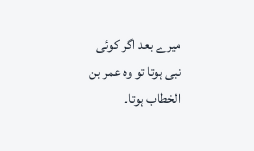میرے بعد اگر کوئی نبی ہوتا تو وہ عمر بن الخطاب ہوتا۔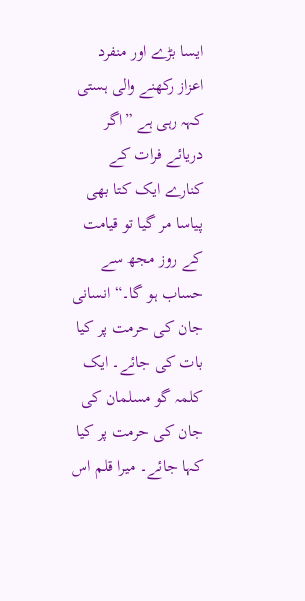ایسا بڑے اور منفرد اعزاز رکھنے والی ہستی کہہ رہی ہے ”اگر دریائے فرات کے کنارے ایک کتا بھی پیاسا مر گیا تو قیامت کے روز مجھ سے حساب ہو گا۔“ انسانی جان کی حرمت پر کیا بات کی جائے۔ ایک کلمہ گو مسلمان کی جان کی حرمت پر کیا کہا جائے۔ میرا قلم اس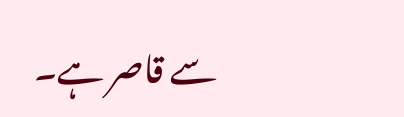سے قاصر ہے۔